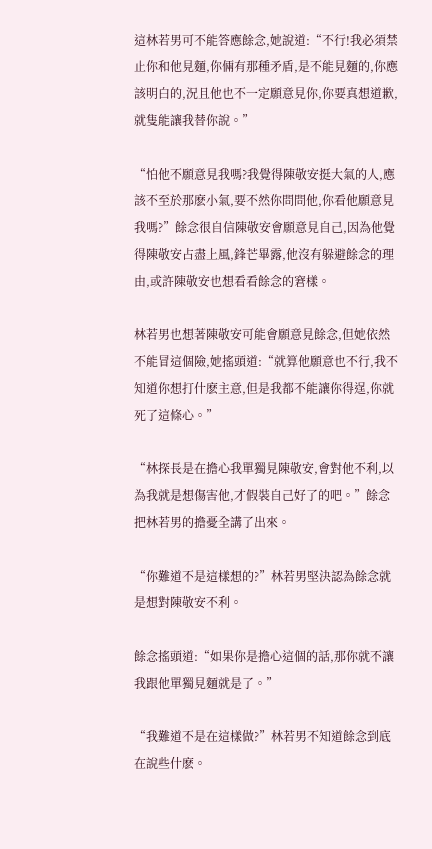這林若男可不能答應餘念,她說道:“不行!我必須禁止你和他見麵,你倆有那種矛盾,是不能見麵的,你應該明白的,況且他也不一定願意見你,你要真想道歉,就隻能讓我替你說。”

“怕他不願意見我嗎?我覺得陳敬安挺大氣的人,應該不至於那麽小氣,要不然你問問他,你看他願意見我嗎?”餘念很自信陳敬安會願意見自己,因為他覺得陳敬安占盡上風,鋒芒畢露,他沒有躲避餘念的理由,或許陳敬安也想看看餘念的窘樣。

林若男也想著陳敬安可能會願意見餘念,但她依然不能冒這個險,她搖頭道:“就算他願意也不行,我不知道你想打什麽主意,但是我都不能讓你得逞,你就死了這條心。”

“林探長是在擔心我單獨見陳敬安,會對他不利,以為我就是想傷害他,才假裝自己好了的吧。”餘念把林若男的擔憂全講了出來。

“你難道不是這樣想的?”林若男堅決認為餘念就是想對陳敬安不利。

餘念搖頭道:“如果你是擔心這個的話,那你就不讓我跟他單獨見麵就是了。”

“我難道不是在這樣做?”林若男不知道餘念到底在說些什麽。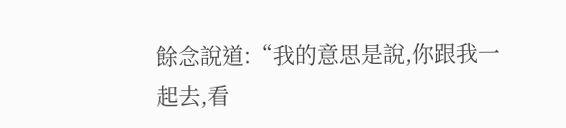餘念說道:“我的意思是說,你跟我一起去,看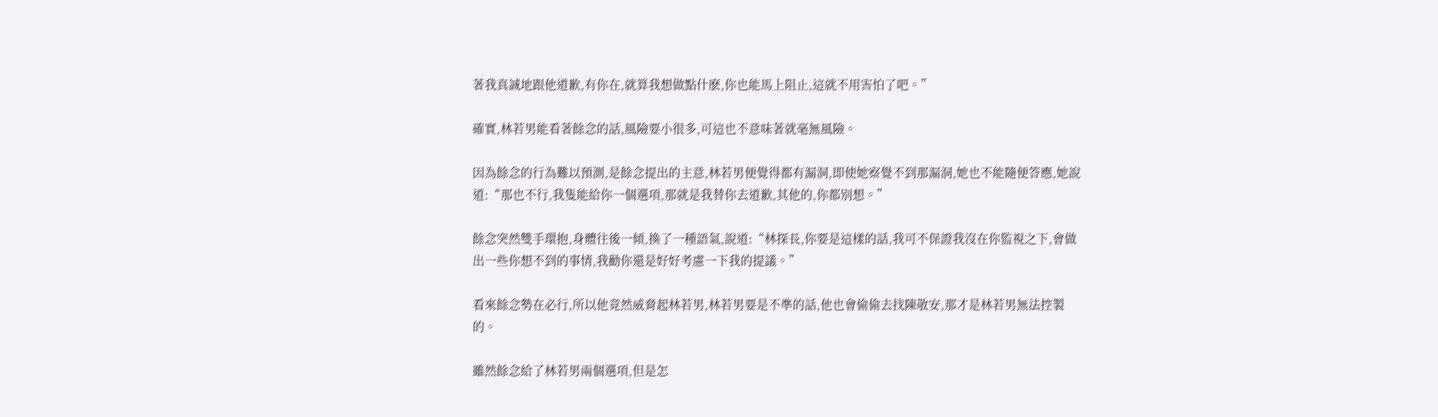著我真誠地跟他道歉,有你在,就算我想做點什麽,你也能馬上阻止,這就不用害怕了吧。”

確實,林若男能看著餘念的話,風險要小很多,可這也不意味著就毫無風險。

因為餘念的行為難以預測,是餘念提出的主意,林若男便覺得都有漏洞,即使她察覺不到那漏洞,她也不能隨便答應,她說道:“那也不行,我隻能給你一個選項,那就是我替你去道歉,其他的,你都別想。”

餘念突然雙手環抱,身體往後一傾,換了一種語氣,說道:“林探長,你要是這樣的話,我可不保證我沒在你監視之下,會做出一些你想不到的事情,我勸你還是好好考慮一下我的提議。”

看來餘念勢在必行,所以他竟然威脅起林若男,林若男要是不準的話,他也會偷偷去找陳敬安,那才是林若男無法控製的。

雖然餘念給了林若男兩個選項,但是怎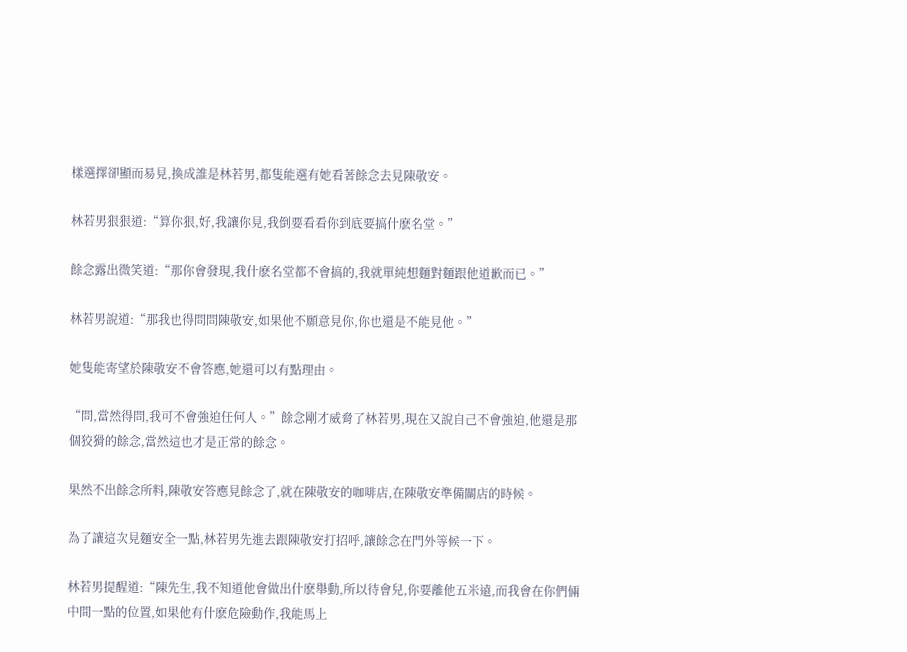樣選擇卻顯而易見,換成誰是林若男,都隻能選有她看著餘念去見陳敬安。

林若男狠狠道:“算你狠,好,我讓你見,我倒要看看你到底要搞什麽名堂。”

餘念露出微笑道:“那你會發現,我什麽名堂都不會搞的,我就單純想麵對麵跟他道歉而已。”

林若男說道:“那我也得問問陳敬安,如果他不願意見你,你也還是不能見他。”

她隻能寄望於陳敬安不會答應,她還可以有點理由。

“問,當然得問,我可不會強迫任何人。”餘念剛才威脅了林若男,現在又說自己不會強迫,他還是那個狡猾的餘念,當然這也才是正常的餘念。

果然不出餘念所料,陳敬安答應見餘念了,就在陳敬安的咖啡店,在陳敬安準備關店的時候。

為了讓這次見麵安全一點,林若男先進去跟陳敬安打招呼,讓餘念在門外等候一下。

林若男提醒道:“陳先生,我不知道他會做出什麽舉動,所以待會兒,你要離他五米遠,而我會在你們倆中間一點的位置,如果他有什麽危險動作,我能馬上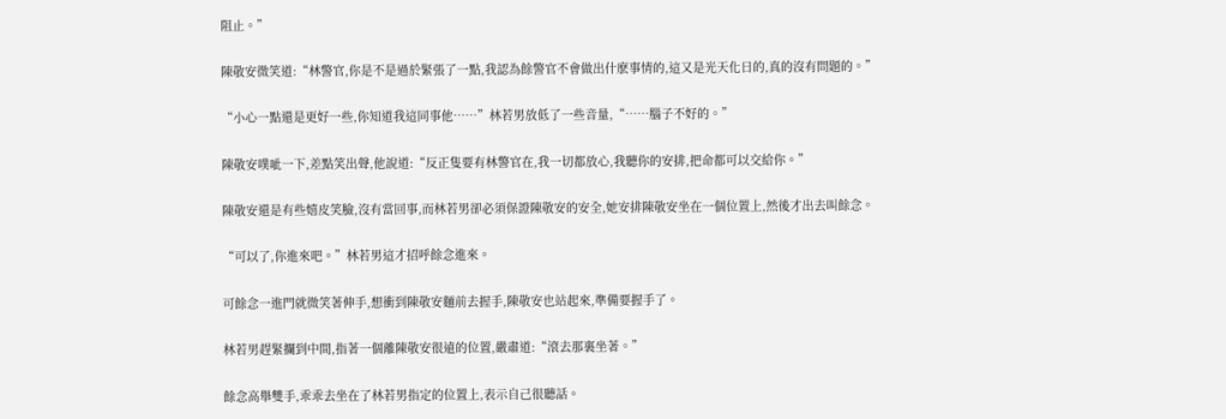阻止。”

陳敬安微笑道:“林警官,你是不是過於緊張了一點,我認為餘警官不會做出什麽事情的,這又是光天化日的,真的沒有問題的。”

“小心一點還是更好一些,你知道我這同事他……”林若男放低了一些音量,“……腦子不好的。”

陳敬安噗呲一下,差點笑出聲,他說道:“反正隻要有林警官在,我一切都放心,我聽你的安排,把命都可以交給你。”

陳敬安還是有些嬉皮笑臉,沒有當回事,而林若男卻必須保證陳敬安的安全,她安排陳敬安坐在一個位置上,然後才出去叫餘念。

“可以了,你進來吧。”林若男這才招呼餘念進來。

可餘念一進門就微笑著伸手,想衝到陳敬安麵前去握手,陳敬安也站起來,準備要握手了。

林若男趕緊攔到中間,指著一個離陳敬安很遠的位置,嚴肅道:“滾去那裏坐著。”

餘念高舉雙手,乖乖去坐在了林若男指定的位置上,表示自己很聽話。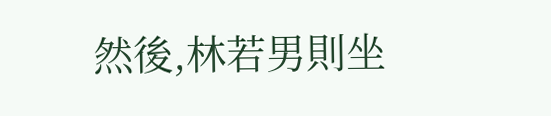然後,林若男則坐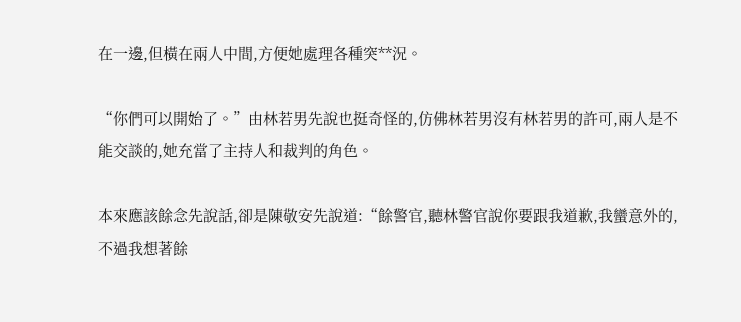在一邊,但橫在兩人中間,方便她處理各種突**況。

“你們可以開始了。”由林若男先說也挺奇怪的,仿佛林若男沒有林若男的許可,兩人是不能交談的,她充當了主持人和裁判的角色。

本來應該餘念先說話,卻是陳敬安先說道:“餘警官,聽林警官說你要跟我道歉,我蠻意外的,不過我想著餘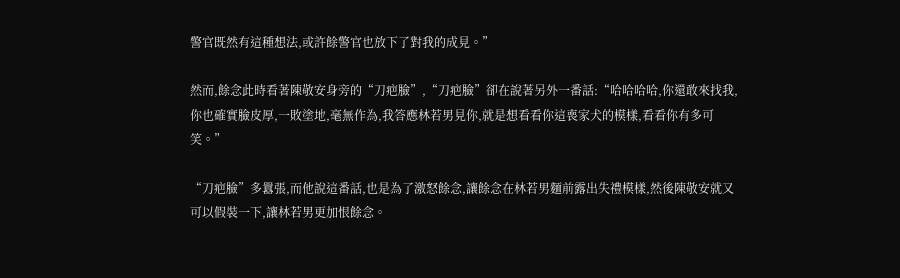警官既然有這種想法,或許餘警官也放下了對我的成見。”

然而,餘念此時看著陳敬安身旁的“刀疤臉”,“刀疤臉”卻在說著另外一番話:“哈哈哈哈,你還敢來找我,你也確實臉皮厚,一敗塗地,毫無作為,我答應林若男見你,就是想看看你這喪家犬的模樣,看看你有多可笑。”

“刀疤臉”多囂張,而他說這番話,也是為了激怒餘念,讓餘念在林若男麵前露出失禮模樣,然後陳敬安就又可以假裝一下,讓林若男更加恨餘念。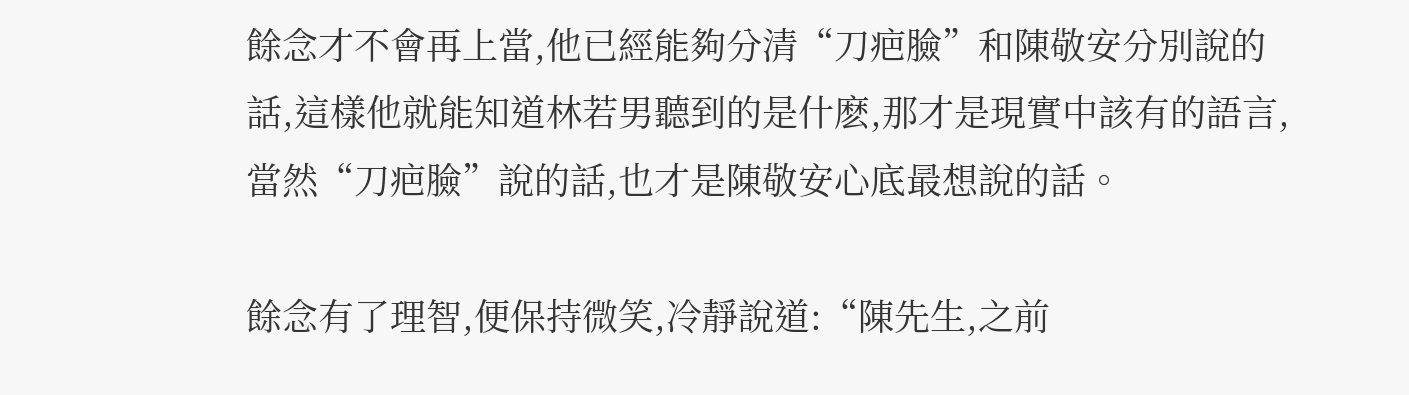餘念才不會再上當,他已經能夠分清“刀疤臉”和陳敬安分別說的話,這樣他就能知道林若男聽到的是什麽,那才是現實中該有的語言,當然“刀疤臉”說的話,也才是陳敬安心底最想說的話。

餘念有了理智,便保持微笑,冷靜說道:“陳先生,之前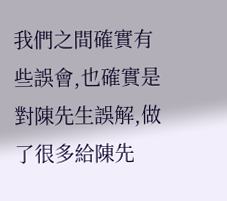我們之間確實有些誤會,也確實是對陳先生誤解,做了很多給陳先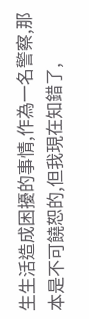生生活造成困擾的事情,作為一名警察,那本是不可饒恕的,但我現在知錯了,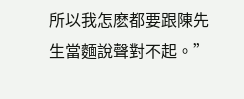所以我怎麽都要跟陳先生當麵說聲對不起。”